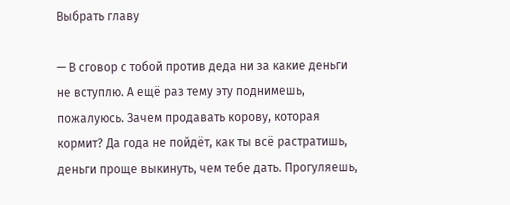Выбрать главу

— В сговор с тобой против деда ни за какие деньги не вступлю. А ещё раз тему эту поднимешь, пожалуюсь. Зачем продавать корову, которая кормит? Да года не пойдёт, как ты всё растратишь, деньги проще выкинуть, чем тебе дать. Прогуляешь,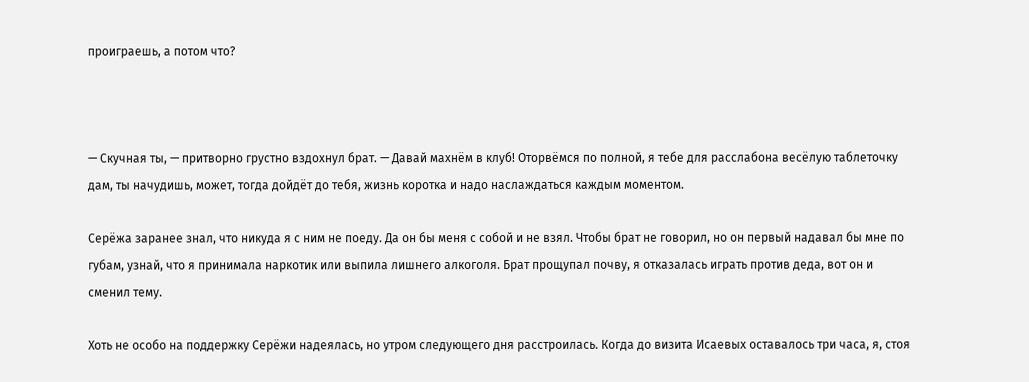проиграешь, а потом что?



— Скучная ты, — притворно грустно вздохнул брат. — Давай махнём в клуб! Оторвёмся по полной, я тебе для расслабона весёлую таблеточку дам, ты начудишь, может, тогда дойдёт до тебя, жизнь коротка и надо наслаждаться каждым моментом.

Серёжа заранее знал, что никуда я с ним не поеду. Да он бы меня с собой и не взял. Чтобы брат не говорил, но он первый надавал бы мне по губам, узнай, что я принимала наркотик или выпила лишнего алкоголя. Брат прощупал почву, я отказалась играть против деда, вот он и сменил тему.

Хоть не особо на поддержку Серёжи надеялась, но утром следующего дня расстроилась. Когда до визита Исаевых оставалось три часа, я, стоя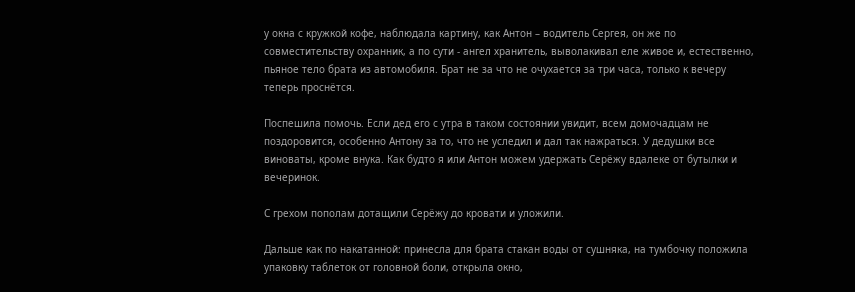у окна с кружкой кофе, наблюдала картину, как Антон – водитель Сергея, он же по совместительству охранник, а по сути - ангел хранитель, выволакивал еле живое и, естественно, пьяное тело брата из автомобиля. Брат не за что не очухается за три часа, только к вечеру теперь проснётся.

Поспешила помочь. Если дед его с утра в таком состоянии увидит, всем домочадцам не поздоровится, особенно Антону за то, что не уследил и дал так нажраться. У дедушки все виноваты, кроме внука. Как будто я или Антон можем удержать Серёжу вдалеке от бутылки и вечеринок.

С грехом пополам дотащили Серёжу до кровати и уложили.

Дальше как по накатанной: принесла для брата стакан воды от сушняка, на тумбочку положила упаковку таблеток от головной боли, открыла окно,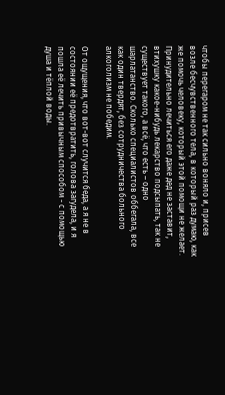чтобы перегаром не так сильно воняло и, присев возле бесчувственного тела, в который раз думаю, как же помочь человеку, который этой помощи не желает. Принудительно лечиться его даже дед не заставит, втихушку какое-нибудь лекарство подсыпать, так не существует такого, а всё, что есть – одно шарлатанство. Сколько специалистов оббегала, все как один твердят, без сотрудничества больного алкоголизм не победим.

От ощущения, что вот-вот случится беда, а я не в состоянии её предотвратить, голова загудела, и я пошла её лечить привычным способом - с помощью душа и тёплой воды.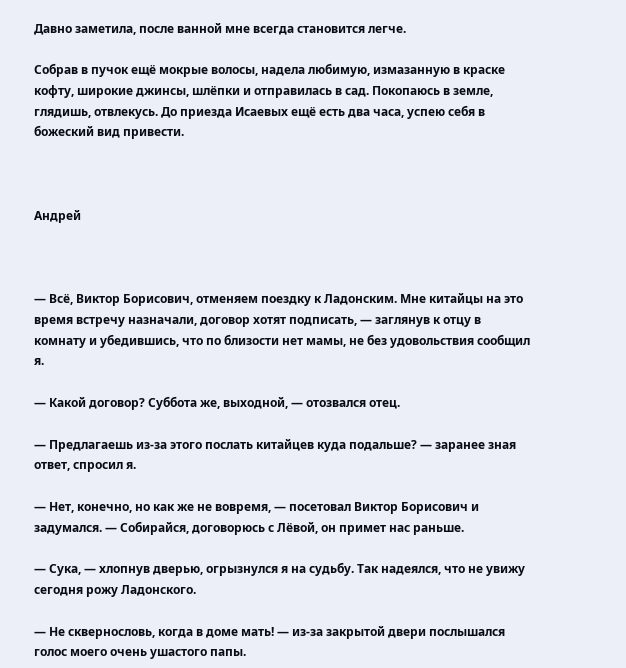Давно заметила, после ванной мне всегда становится легче.

Собрав в пучок ещё мокрые волосы, надела любимую, измазанную в краске кофту, широкие джинсы, шлёпки и отправилась в сад. Покопаюсь в земле, глядишь, отвлекусь. До приезда Исаевых ещё есть два часа, успею себя в божеский вид привести.



Андрей



— Всё, Виктор Борисович, отменяем поездку к Ладонским. Мне китайцы на это время встречу назначали, договор хотят подписать, — заглянув к отцу в комнату и убедившись, что по близости нет мамы, не без удовольствия сообщил я.

— Какой договор? Суббота же, выходной, — отозвался отец.

— Предлагаешь из-за этого послать китайцев куда подальше? — заранее зная ответ, спросил я.

— Нет, конечно, но как же не вовремя, — посетовал Виктор Борисович и задумался. — Собирайся, договорюсь с Лёвой, он примет нас раньше.

— Сука, — хлопнув дверью, огрызнулся я на судьбу. Так надеялся, что не увижу сегодня рожу Ладонского.

— Не сквернословь, когда в доме мать! — из-за закрытой двери послышался голос моего очень ушастого папы.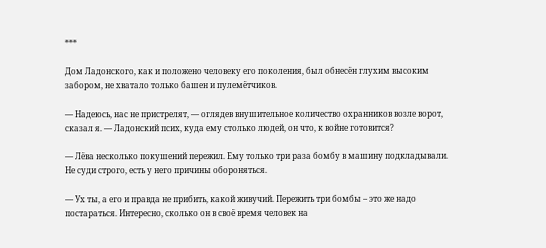***

Дом Ладонского, как и положено человеку его поколения, был обнесён глухим высоким забором, не хватало только башен и пулемётчиков.

— Надеюсь, нас не пристрелят, — оглядев внушительное количество охранников возле ворот, сказал я. — Ладонский псих, куда ему столько людей, он что, к войне готовится?

— Лёва несколько покушений пережил. Ему только три раза бомбу в машину подкладывали. Не суди строго, есть у него причины обороняться.

— Ух ты, а его и правда не прибить, какой живучий. Пережить три бомбы – это же надо постараться. Интересно, сколько он в своё время человек на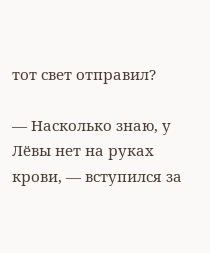тот свет отправил?

— Насколько знаю, у Лёвы нет на руках крови, — вступился за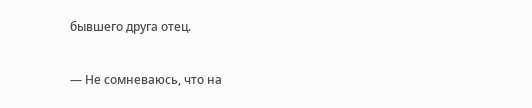бывшего друга отец.

— Не сомневаюсь, что на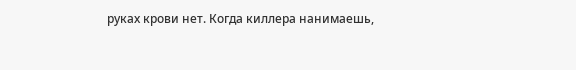руках крови нет. Когда киллера нанимаешь,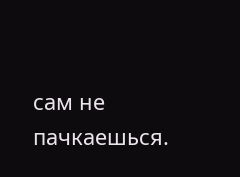сам не пачкаешься.